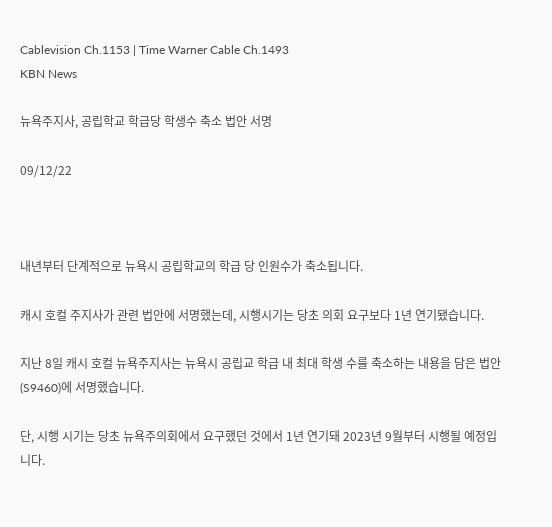Cablevision Ch.1153 | Time Warner Cable Ch.1493
KBN News

뉴욕주지사, 공립학교 학급당 학생수 축소 법안 서명

09/12/22



내년부터 단계적으로 뉴욕시 공립학교의 학급 당 인원수가 축소됩니다.

캐시 호컬 주지사가 관련 법안에 서명했는데, 시행시기는 당초 의회 요구보다 1년 연기됐습니다.

지난 8일 캐시 호컬 뉴욕주지사는 뉴욕시 공립교 학급 내 최대 학생 수를 축소하는 내용을 담은 법안(S9460)에 서명했습니다.

단, 시행 시기는 당초 뉴욕주의회에서 요구했던 것에서 1년 연기돼 2023년 9월부터 시행될 예정입니다.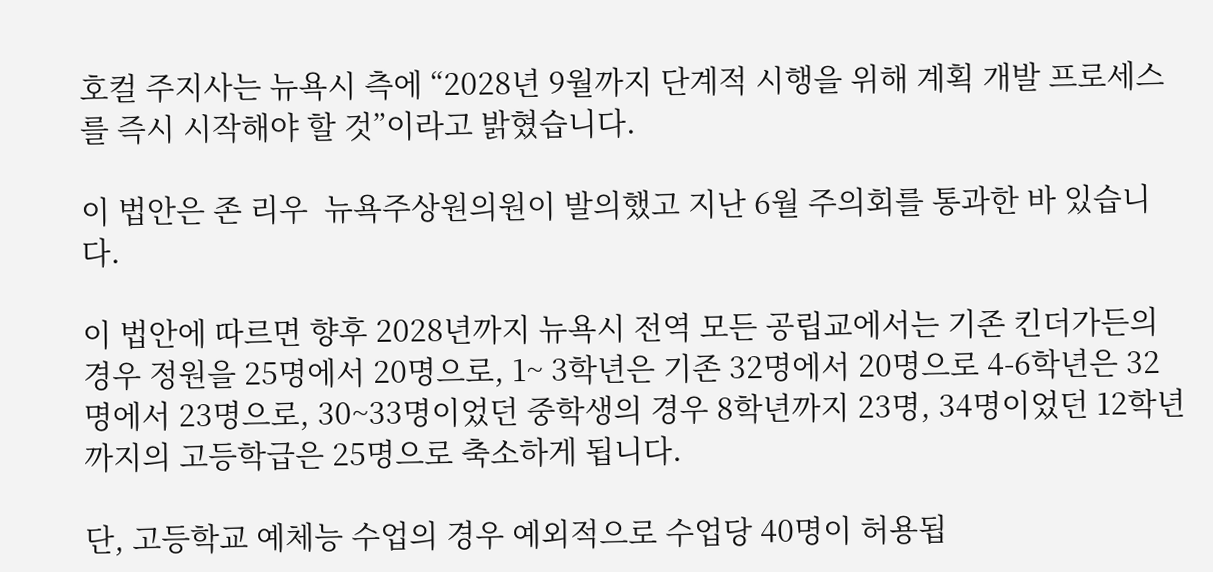호컬 주지사는 뉴욕시 측에 “2028년 9월까지 단계적 시행을 위해 계획 개발 프로세스를 즉시 시작해야 할 것”이라고 밝혔습니다.

이 법안은 존 리우  뉴욕주상원의원이 발의했고 지난 6월 주의회를 통과한 바 있습니다.

이 법안에 따르면 향후 2028년까지 뉴욕시 전역 모든 공립교에서는 기존 킨더가든의 경우 정원을 25명에서 20명으로, 1~ 3학년은 기존 32명에서 20명으로 4-6학년은 32명에서 23명으로, 30~33명이었던 중학생의 경우 8학년까지 23명, 34명이었던 12학년까지의 고등학급은 25명으로 축소하게 됩니다.

단, 고등학교 예체능 수업의 경우 예외적으로 수업당 40명이 허용됩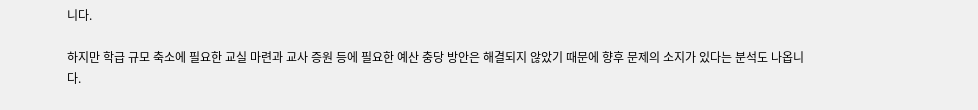니다.

하지만 학급 규모 축소에 필요한 교실 마련과 교사 증원 등에 필요한 예산 충당 방안은 해결되지 않았기 때문에 향후 문제의 소지가 있다는 분석도 나옵니다.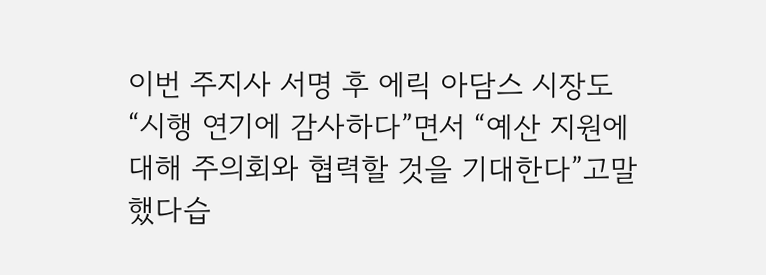이번 주지사 서명 후 에릭 아담스 시장도 “시행 연기에 감사하다”면서 “예산 지원에 대해 주의회와 협력할 것을 기대한다”고말했다습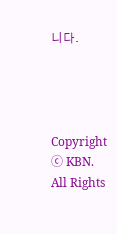니다.




Copyright ⓒ KBN. All Rights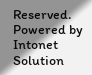Reserved.
Powered by Intonet Solution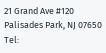21 Grand Ave #120
Palisades Park, NJ 07650
Tel: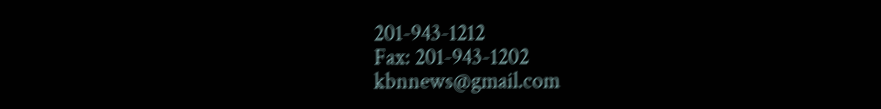201-943-1212
Fax: 201-943-1202
kbnnews@gmail.com